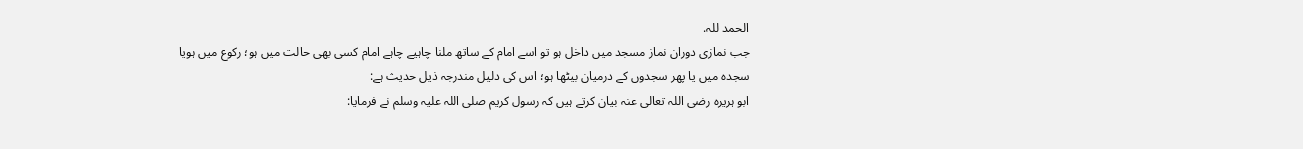الحمد للہ.
جب نمازى دوران نماز مسجد ميں داخل ہو تو اسے امام كے ساتھ ملنا چاہيے چاہے امام كسى بھى حالت ميں ہو؛ ركوع ميں ہويا سجدہ ميں يا پھر سجدوں كے درميان بيٹھا ہو؛ اس كى دليل مندرجہ ذيل حديث ہے:
ابو ہريرہ رضى اللہ تعالى عنہ بيان كرتے ہيں كہ رسول كريم صلى اللہ عليہ وسلم نے فرمايا: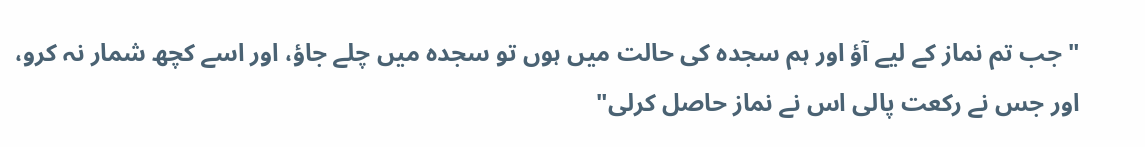" جب تم نماز كے ليے آؤ اور ہم سجدہ كى حالت ميں ہوں تو سجدہ ميں چلے جاؤ، اور اسے كچھ شمار نہ كرو، اور جس نے ركعت پالى اس نے نماز حاصل كرلى"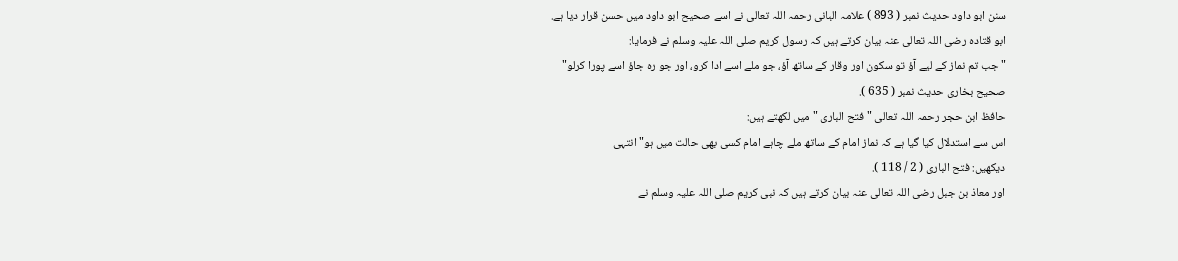سنن ابو داود حديث نمبر ( 893 ) علامہ البانى رحمہ اللہ تعالى نے اسے صحيح ابو داود ميں حسن قرار ديا ہے.
ابو قتادہ رضى اللہ تعالى عنہ بيان كرتے ہيں كہ رسول كريم صلى اللہ عليہ وسلم نے فرمايا:
" جب تم نماز كے ليے آؤ تو سكون اور وقار كے ساتھ آؤ، جو ملے اسے ادا كرو، اور جو رہ جاؤ اسے پورا كرلو"
صحيح بخارى حديث نمبر ( 635 ).
حافظ ابن حجر رحمہ اللہ تعالى " فتح البارى " ميں لكھتے ہيں:
اس سے استدلال كيا گيا ہے كہ نماز امام كے ساتھ ملے چاہے امام كسى بھى حالت ميں ہو" انتہى
ديكھيں: فتح البارى ( 2 / 118 ).
اور معاذ بن جبل رضى اللہ تعالى عنہ بيان كرتے ہيں كہ نبى كريم صلى اللہ عليہ وسلم نے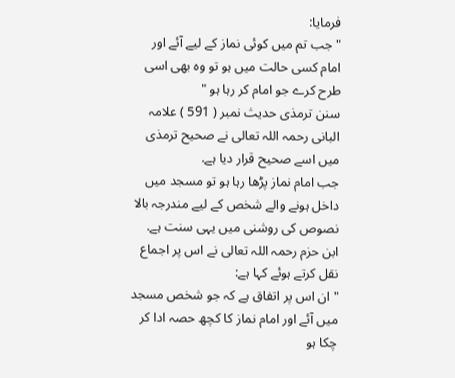فرمايا:
" جب تم ميں كوئى نماز كے ليے آئے اور امام كسى حالت ميں ہو تو وہ بھى اسى طرح كرے جو امام كر رہا ہو "
سنن ترمذى حديث نمبر ( 591 ) علامہ البانى رحمہ اللہ تعالى نے صحيح ترمذى ميں اسے صحيح قرار ديا ہے.
جب امام نماز پڑھا رہا ہو تو مسجد ميں داخل ہونے والے شخص كے ليے مندرجہ بالا نصوص كى روشنى ميں يہى سنت ہے.
ابن حزم رحمہ اللہ تعالى نے اس پر اجماع نقل كرتے ہوئے كہا ہے:
" ان اس پر اتفاق ہے كہ جو شخص مسجد ميں آئے اور امام نماز كا كچھ حصہ ادا كر چكا ہو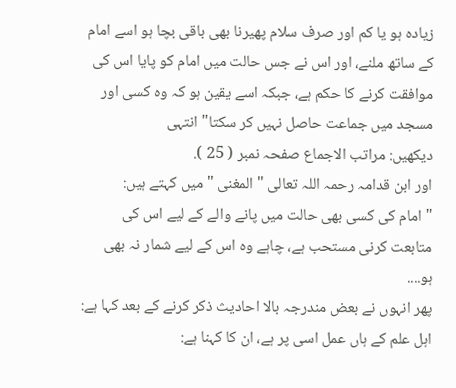زيادہ ہو يا كم اور صرف سلام پھيرنا بھى باقى بچا ہو اسے امام كے ساتھ ملنے، اور اس نے جس حالت ميں امام كو پايا اس كى موافقت كرنے كا حكم ہے، جبكہ اسے يقين ہو كہ وہ كسى اور مسجد ميں جماعت حاصل نہيں كر سكتا" انتہى
ديكھيں: مراتب الاجماع صفحہ نمبر ( 25 ).
اور ابن قدامہ رحمہ اللہ تعالى " المغنى " ميں كہتے ہيں:
" امام كى كسى بھى حالت ميں پانے والے كے ليے اس كى متابعت كرنى مستحب ہے، چاہے وہ اس كے ليے شمار نہ بھى ہو....
پھر انہوں نے بعض مندرجہ بالا احاديث ذكر كرنے كے بعد كہا ہے: اہل علم كے ہاں عمل اسى پر ہے، ان كا كہنا ہے: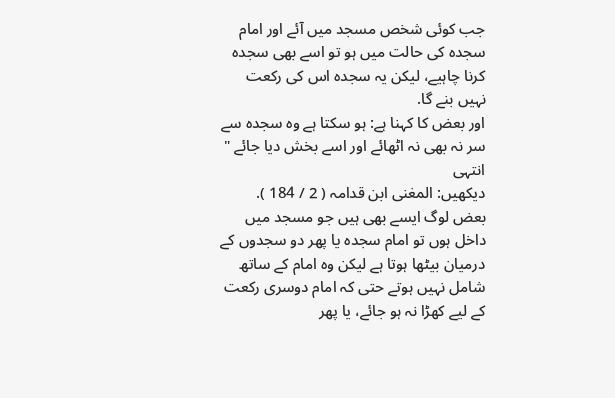جب كوئى شخص مسجد ميں آئے اور امام سجدہ كى حالت ميں ہو تو اسے بھى سجدہ كرنا چاہيے، ليكن يہ سجدہ اس كى ركعت نہيں بنے گا.
اور بعض كا كہنا ہے: ہو سكتا ہے وہ سجدہ سے سر نہ بھى نہ اٹھائے اور اسے بخش ديا جائے " انتہى
ديكھيں: المغنى ابن قدامہ ( 2 / 184 ).
بعض لوگ ايسے بھى ہيں جو مسجد ميں داخل ہوں تو امام سجدہ يا پھر دو سجدوں كے درميان بيٹھا ہوتا ہے ليكن وہ امام كے ساتھ شامل نہيں ہوتے حتى كہ امام دوسرى ركعت كے ليے كھڑا نہ ہو جائے، يا پھر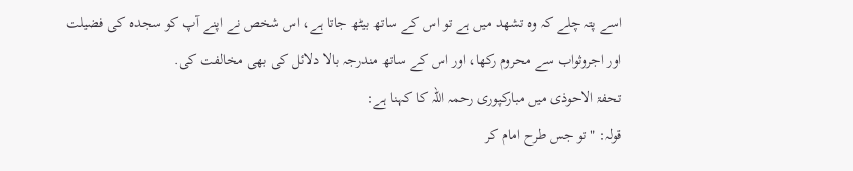اسے پتہ چلے كہ وہ تشھد ميں ہے تو اس كے ساتھ بيٹھ جاتا ہے، اس شخص نے اپنے آپ كو سجدہ كى فضيلت اور اجروثواب سے محروم ركھا، اور اس كے ساتھ مندرجہ بالا دلائل كى بھى مخالفت كى.
تحفۃ الاحوذى ميں مباركپورى رحمہ اللہ كا كہنا ہے:
قولہ: " تو جس طرح امام كر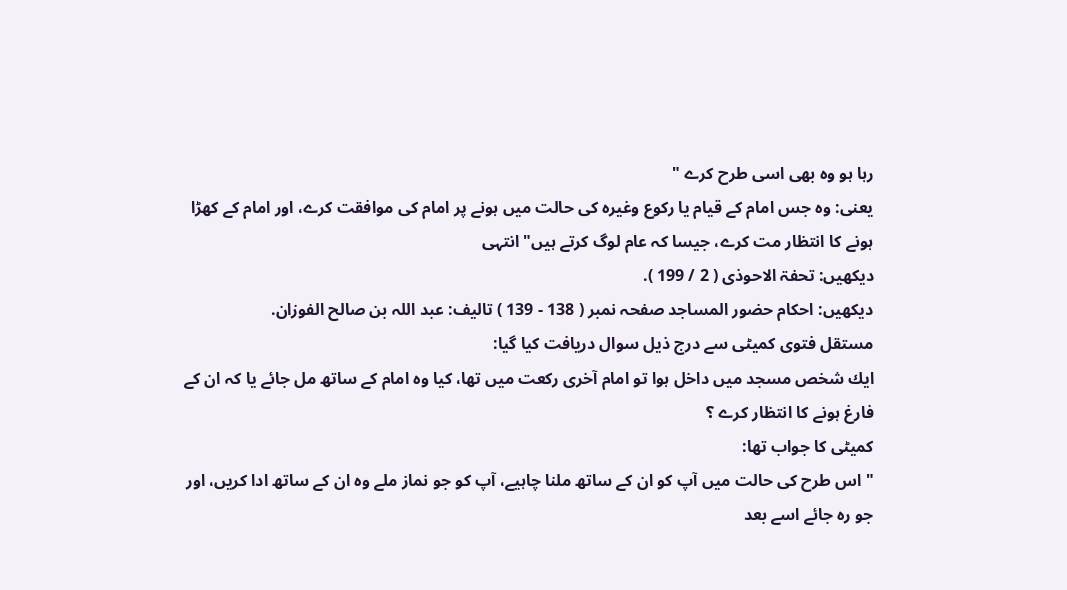رہا ہو وہ بھى اسى طرح كرے "
يعنى: وہ جس امام كے قيام يا ركوع وغيرہ كى حالت ميں ہونے پر امام كى موافقت كرے، اور امام كے كھڑا ہونے كا انتظار مت كرے، جيسا كہ عام لوگ كرتے ہيں" انتہى
ديكھيں: تحفۃ الاحوذى ( 2 / 199 ).
ديكھيں: احكام حضور المساجد صفحہ نمبر ( 138 - 139 ) تاليف: عبد اللہ بن صالح الفوزان.
مستقل فتوى كميٹى سے درج ذيل سوال دريافت كيا گيا:
ايك شخص مسجد ميں داخل ہوا تو امام آخرى ركعت ميں تھا، كيا وہ امام كے ساتھ مل جائے يا كہ ان كے فارغ ہونے كا انتظار كرے ؟
كميٹى كا جواب تھا:
" اس طرح كى حالت ميں آپ كو ان كے ساتھ ملنا چاہيے، آپ كو جو نماز ملے وہ ان كے ساتھ ادا كريں، اور جو رہ جائے اسے بعد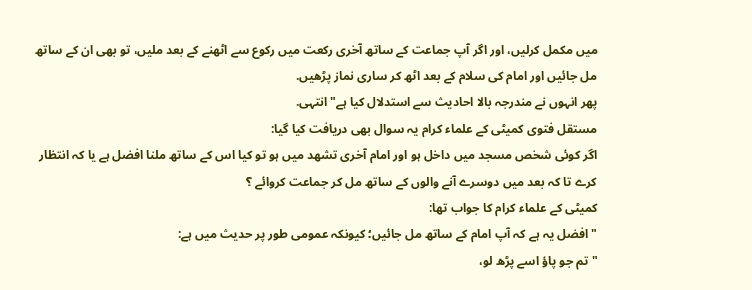ميں مكمل كرليں، اور اگر آپ جماعت كے ساتھ آخرى ركعت ميں ركوع سے اٹھنے كے بعد مليں، تو بھى ان كے ساتھ مل جائيں اور امام كى سلام كے بعد اٹھ كر سارى نماز پڑھيں.
پھر انہوں نے مندرجہ بالا احاديث سے استدلال كيا ہے" انتہى.
مستقل فتوى كميٹى كے علماء كرام يہ سوال بھى دريافت كيا گيا:
اگر كوئى شخص مسجد ميں داخل ہو اور امام آخرى تشھد ميں ہو تو كيا اس كے ساتھ ملنا افضل ہے يا كہ انتظار كرے تا كہ بعد ميں دوسرے آنے والوں كے ساتھ مل كر جماعت كروائے ؟
كميٹى كے علماء كرام كا جواب تھا:
" افضل يہ ہے كہ آپ امام كے ساتھ مل جائيں؛ كيونكہ عمومى طور پر حديث ميں ہے:
" تم جو پاؤ اسے پڑھ لو،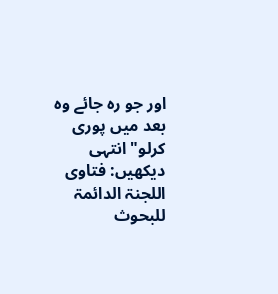اور جو رہ جائے وہ بعد ميں پورى كرلو" انتہى
ديكھيں: فتاوى اللجنۃ الدائمۃ للبحوث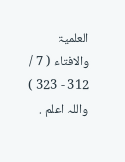العلميۃ والافتاء ( 7 / 312 - 323 )
واللہ اعلم .